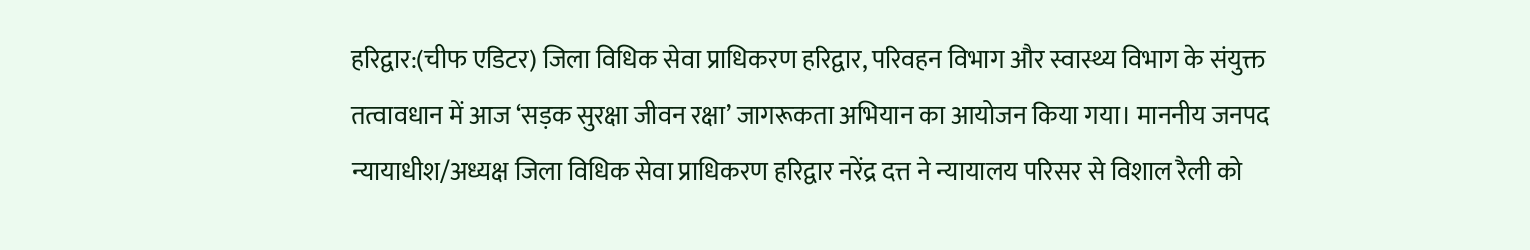हरिद्वार:(चीफ एडिटर) जिला विधिक सेवा प्राधिकरण हरिद्वार, परिवहन विभाग और स्वास्थ्य विभाग के संयुक्त तत्वावधान में आज ‘सड़क सुरक्षा जीवन रक्षा’ जागरूकता अभियान का आयोजन किया गया। माननीय जनपद न्यायाधीश/अध्यक्ष जिला विधिक सेवा प्राधिकरण हरिद्वार नरेंद्र दत्त ने न्यायालय परिसर से विशाल रैली को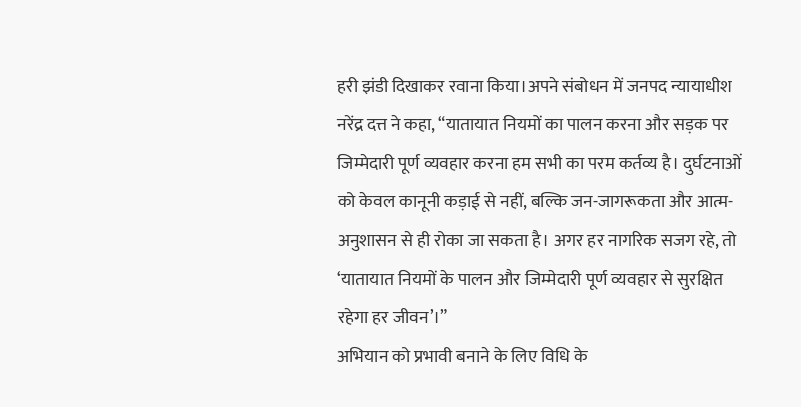हरी झंडी दिखाकर रवाना किया।अपने संबोधन में जनपद न्यायाधीश नरेंद्र दत्त ने कहा, “यातायात नियमों का पालन करना और सड़क पर जिम्मेदारी पूर्ण व्यवहार करना हम सभी का परम कर्तव्य है। दुर्घटनाओं को केवल कानूनी कड़ाई से नहीं, बल्कि जन-जागरूकता और आत्म-अनुशासन से ही रोका जा सकता है। अगर हर नागरिक सजग रहे, तो ‘यातायात नियमों के पालन और जिम्मेदारी पूर्ण व्यवहार से सुरक्षित रहेगा हर जीवन’।”
अभियान को प्रभावी बनाने के लिए विधि के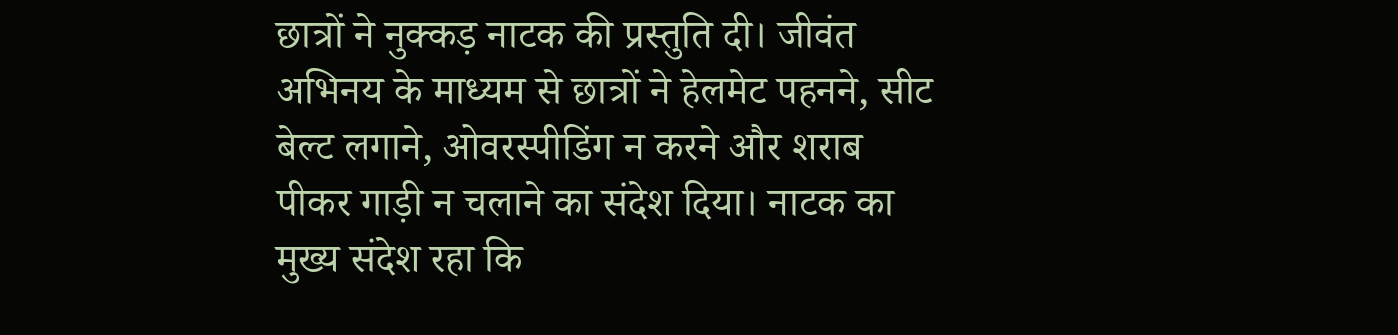छात्रों ने नुक्कड़ नाटक की प्रस्तुति दी। जीवंत अभिनय के माध्यम से छात्रों ने हेलमेट पहनने, सीट बेल्ट लगाने, ओवरस्पीडिंग न करने और शराब पीकर गाड़ी न चलाने का संदेश दिया। नाटक का मुख्य संदेश रहा कि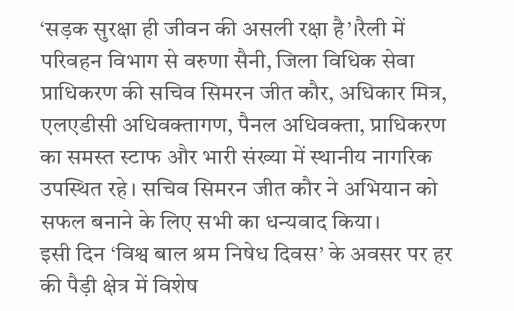‘सड़क सुरक्षा ही जीवन की असली रक्षा है’।रैली में परिवहन विभाग से वरुणा सैनी, जिला विधिक सेवा प्राधिकरण की सचिव सिमरन जीत कौर, अधिकार मित्र, एलएडीसी अधिवक्तागण, पैनल अधिवक्ता, प्राधिकरण का समस्त स्टाफ और भारी संख्या में स्थानीय नागरिक उपस्थित रहे। सचिव सिमरन जीत कौर ने अभियान को सफल बनाने के लिए सभी का धन्यवाद किया।
इसी दिन ‘विश्व बाल श्रम निषेध दिवस’ के अवसर पर हर की पैड़ी क्षेत्र में विशेष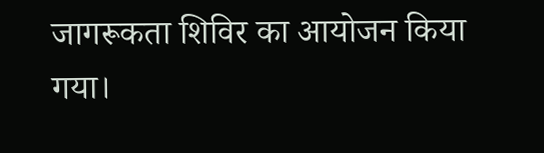जागरूकता शिविर का आयोजन किया गया।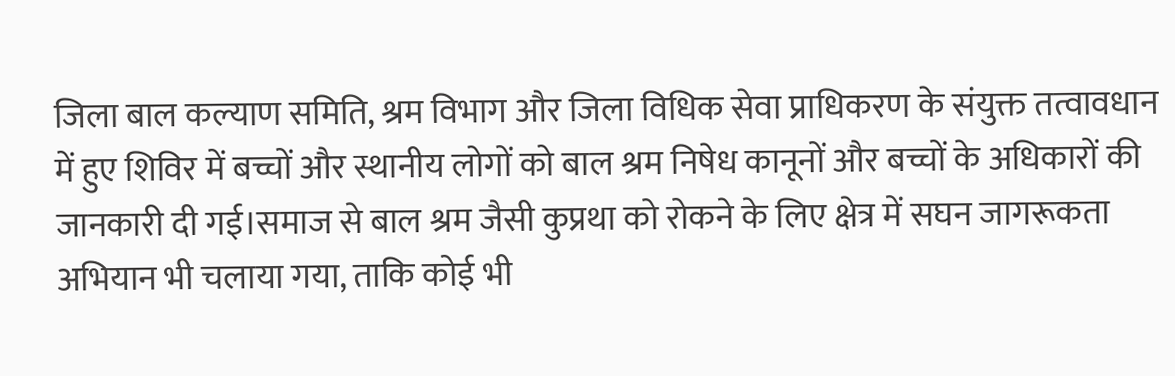जिला बाल कल्याण समिति, श्रम विभाग और जिला विधिक सेवा प्राधिकरण के संयुक्त तत्वावधान में हुए शिविर में बच्चों और स्थानीय लोगों को बाल श्रम निषेध कानूनों और बच्चों के अधिकारों की जानकारी दी गई।समाज से बाल श्रम जैसी कुप्रथा को रोकने के लिए क्षेत्र में सघन जागरूकता अभियान भी चलाया गया, ताकि कोई भी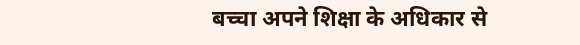बच्चा अपने शिक्षा के अधिकार से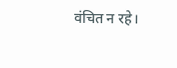वंचित न रहे।